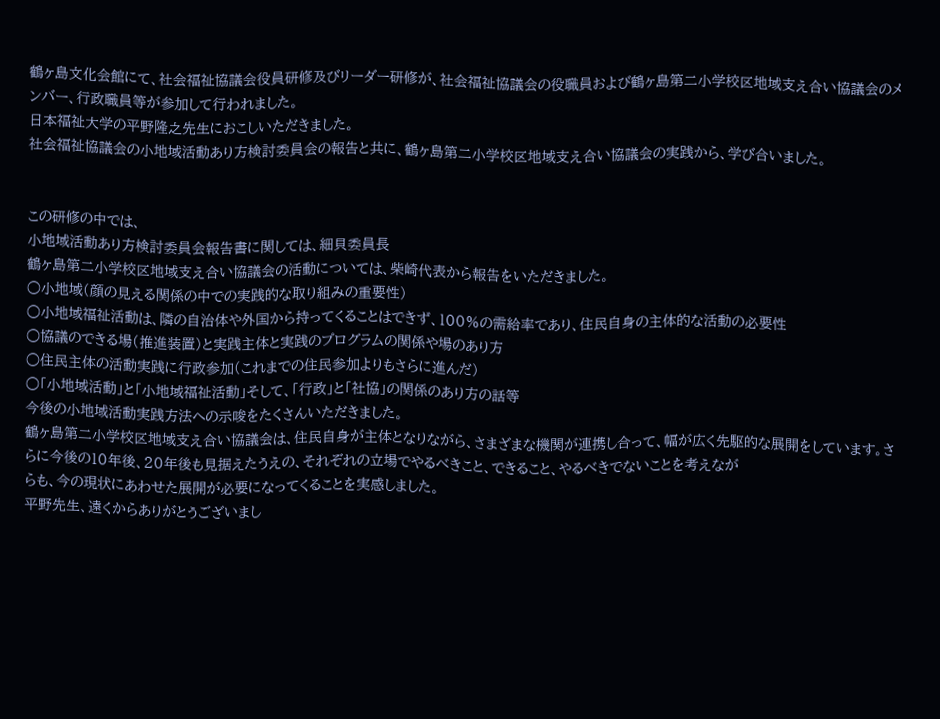鶴ヶ島文化会館にて、社会福祉協議会役員研修及びリーダー研修が、社会福祉協議会の役職員および鶴ヶ島第二小学校区地域支え合い協議会のメンバー、行政職員等が参加して行われました。
日本福祉大学の平野隆之先生におこしいただきました。
社会福祉協議会の小地域活動あり方検討委員会の報告と共に、鶴ヶ島第二小学校区地域支え合い協議会の実践から、学び合いました。


この研修の中では、
小地域活動あり方検討委員会報告書に関しては、細貝委員長
鶴ヶ島第二小学校区地域支え合い協議会の活動については、柴崎代表から報告をいただきました。
○小地域(顔の見える関係の中での実践的な取り組みの重要性)
○小地域福祉活動は、隣の自治体や外国から持ってくることはできず、100%の需給率であり、住民自身の主体的な活動の必要性
○協議のできる場(推進装置)と実践主体と実践のプログラムの関係や場のあり方
○住民主体の活動実践に行政参加(これまでの住民参加よりもさらに進んだ)
○「小地域活動」と「小地域福祉活動」そして、「行政」と「社協」の関係のあり方の話等
今後の小地域活動実践方法への示唆をたくさんいただきました。
鶴ヶ島第二小学校区地域支え合い協議会は、住民自身が主体となりながら、さまざまな機関が連携し合って、幅が広く先駆的な展開をしています。さらに今後の10年後、20年後も見据えたうえの、それぞれの立場でやるべきこと、できること、やるべきでないことを考えなが
らも、今の現状にあわせた展開が必要になってくることを実感しました。
平野先生、遠くからありがとうございまし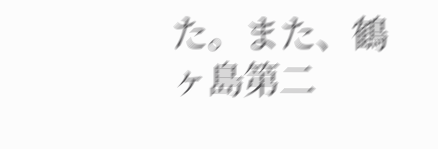た。また、鶴ヶ島第二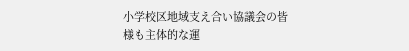小学校区地域支え合い協議会の皆様も主体的な運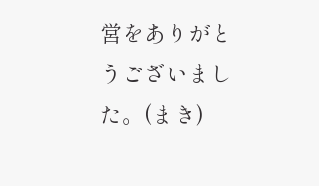営をありがとうございました。(まき)